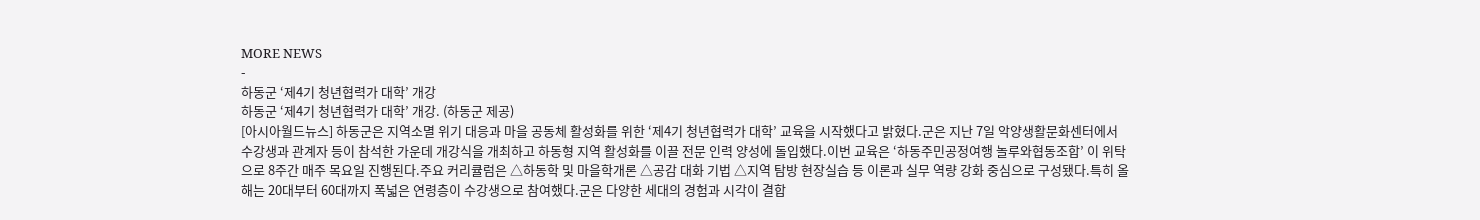MORE NEWS
-
하동군 ‘제4기 청년협력가 대학’ 개강
하동군 ‘제4기 청년협력가 대학’ 개강. (하동군 제공)
[아시아월드뉴스] 하동군은 지역소멸 위기 대응과 마을 공동체 활성화를 위한 ‘제4기 청년협력가 대학’ 교육을 시작했다고 밝혔다.군은 지난 7일 악양생활문화센터에서 수강생과 관계자 등이 참석한 가운데 개강식을 개최하고 하동형 지역 활성화를 이끌 전문 인력 양성에 돌입했다.이번 교육은 ‘하동주민공정여행 놀루와협동조합’ 이 위탁으로 8주간 매주 목요일 진행된다.주요 커리큘럼은 △하동학 및 마을학개론 △공감 대화 기법 △지역 탐방 현장실습 등 이론과 실무 역량 강화 중심으로 구성됐다.특히 올해는 20대부터 60대까지 폭넓은 연령층이 수강생으로 참여했다.군은 다양한 세대의 경험과 시각이 결합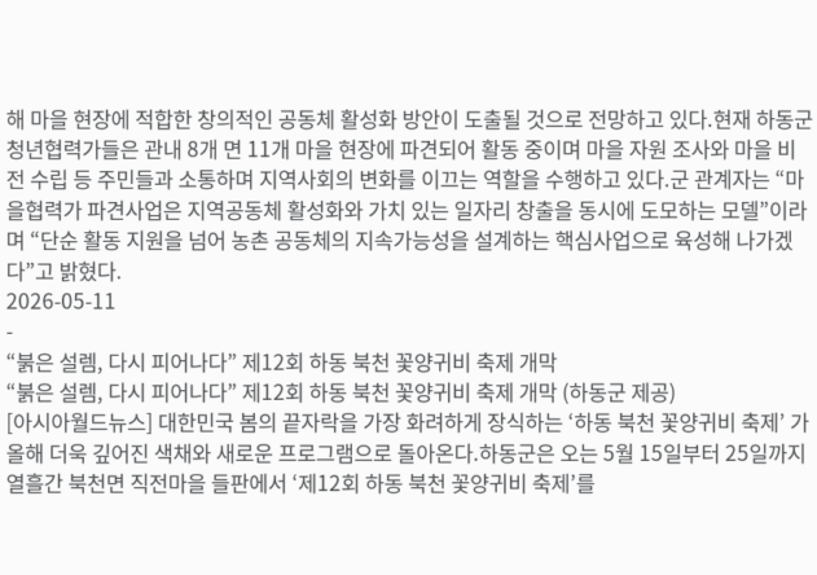해 마을 현장에 적합한 창의적인 공동체 활성화 방안이 도출될 것으로 전망하고 있다.현재 하동군 청년협력가들은 관내 8개 면 11개 마을 현장에 파견되어 활동 중이며 마을 자원 조사와 마을 비전 수립 등 주민들과 소통하며 지역사회의 변화를 이끄는 역할을 수행하고 있다.군 관계자는 “마을협력가 파견사업은 지역공동체 활성화와 가치 있는 일자리 창출을 동시에 도모하는 모델”이라며 “단순 활동 지원을 넘어 농촌 공동체의 지속가능성을 설계하는 핵심사업으로 육성해 나가겠다”고 밝혔다.
2026-05-11
-
“붉은 설렘, 다시 피어나다” 제12회 하동 북천 꽃양귀비 축제 개막
“붉은 설렘, 다시 피어나다” 제12회 하동 북천 꽃양귀비 축제 개막 (하동군 제공)
[아시아월드뉴스] 대한민국 봄의 끝자락을 가장 화려하게 장식하는 ‘하동 북천 꽃양귀비 축제’ 가 올해 더욱 깊어진 색채와 새로운 프로그램으로 돌아온다.하동군은 오는 5월 15일부터 25일까지 열흘간 북천면 직전마을 들판에서 ‘제12회 하동 북천 꽃양귀비 축제’를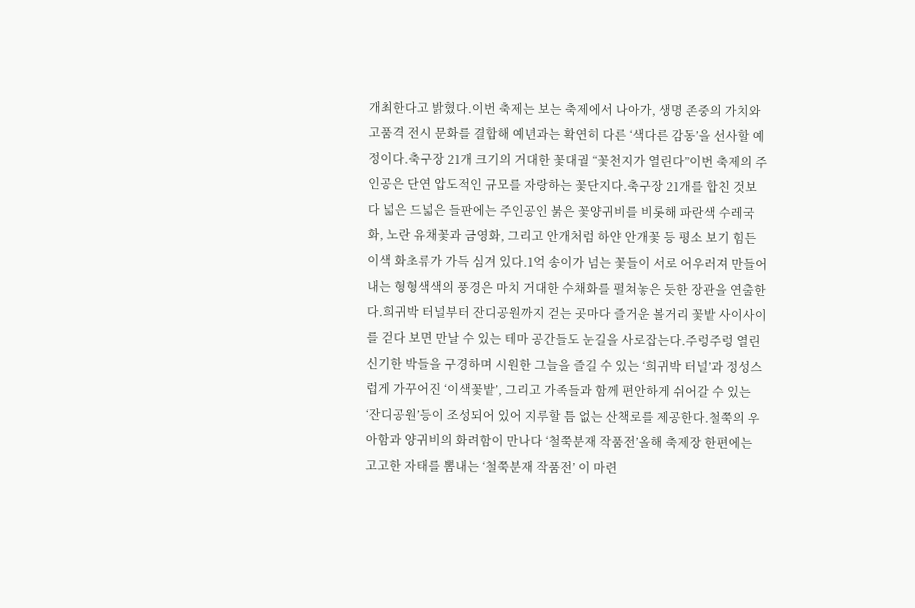개최한다고 밝혔다.이번 축제는 보는 축제에서 나아가, 생명 존중의 가치와 고품격 전시 문화를 결합해 예년과는 확연히 다른 ‘색다른 감동’을 선사할 예정이다.축구장 21개 크기의 거대한 꽃대궐 “꽃천지가 열린다”이번 축제의 주인공은 단연 압도적인 규모를 자랑하는 꽃단지다.축구장 21개를 합친 것보다 넓은 드넓은 들판에는 주인공인 붉은 꽃양귀비를 비롯해 파란색 수레국화, 노란 유채꽃과 금영화, 그리고 안개처럼 하얀 안개꽃 등 평소 보기 힘든 이색 화초류가 가득 심겨 있다.1억 송이가 넘는 꽃들이 서로 어우러져 만들어내는 형형색색의 풍경은 마치 거대한 수채화를 펼쳐놓은 듯한 장관을 연출한다.희귀박 터널부터 잔디공원까지 걷는 곳마다 즐거운 볼거리 꽃밭 사이사이를 걷다 보면 만날 수 있는 테마 공간들도 눈길을 사로잡는다.주렁주렁 열린 신기한 박들을 구경하며 시원한 그늘을 즐길 수 있는 ‘희귀박 터널’과 정성스럽게 가꾸어진 ‘이색꽃밭’, 그리고 가족들과 함께 편안하게 쉬어갈 수 있는 ‘잔디공원’등이 조성되어 있어 지루할 틈 없는 산책로를 제공한다.철쭉의 우아함과 양귀비의 화려함이 만나다 ‘철쭉분재 작품전’올해 축제장 한편에는 고고한 자태를 뽐내는 ‘철쭉분재 작품전’ 이 마련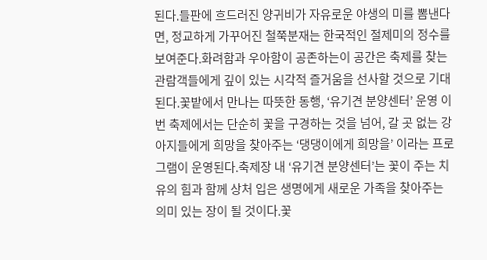된다.들판에 흐드러진 양귀비가 자유로운 야생의 미를 뽐낸다면, 정교하게 가꾸어진 철쭉분재는 한국적인 절제미의 정수를 보여준다.화려함과 우아함이 공존하는이 공간은 축제를 찾는 관람객들에게 깊이 있는 시각적 즐거움을 선사할 것으로 기대된다.꽃밭에서 만나는 따뜻한 동행, ‘유기견 분양센터’ 운영 이번 축제에서는 단순히 꽃을 구경하는 것을 넘어, 갈 곳 없는 강아지들에게 희망을 찾아주는 ‘댕댕이에게 희망을’ 이라는 프로그램이 운영된다.축제장 내 ‘유기견 분양센터’는 꽃이 주는 치유의 힘과 함께 상처 입은 생명에게 새로운 가족을 찾아주는 의미 있는 장이 될 것이다.꽃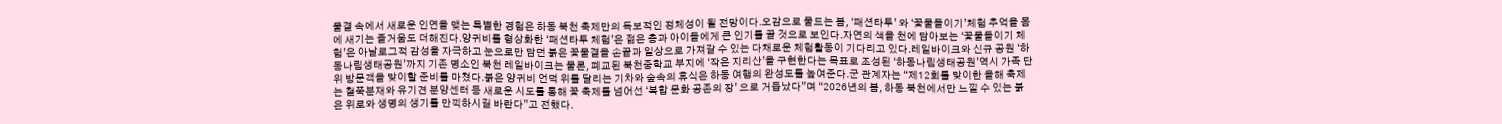물결 속에서 새로운 인연을 맺는 특별한 경험은 하동 북천 축제만의 독보적인 정체성이 될 전망이다.오감으로 물드는 봄, ‘패션타투’ 와 ‘꽃물들이기’체험 추억을 몸에 새기는 즐거움도 더해진다.양귀비를 형상화한 ‘패션타투 체험’은 젊은 층과 아이들에게 큰 인기를 끌 것으로 보인다.자연의 색을 천에 담아보는 ‘꽃물들이기 체험’은 아날로그적 감성을 자극하고 눈으로만 담던 붉은 꽃물결을 손끝과 일상으로 가져갈 수 있는 다채로운 체험활동이 기다리고 있다.레일바이크와 신규 공원 ‘하동나림생태공원’까지 기존 명소인 북천 레일바이크는 물론, 폐교된 북천중학교 부지에 ‘작은 지리산’을 구현한다는 목표로 조성된 ‘하동나림생태공원’역시 가족 단위 방문객을 맞이할 준비를 마쳤다.붉은 양귀비 언덕 위를 달리는 기차와 숲속의 휴식은 하동 여행의 완성도를 높여준다.군 관계자는 “제12회를 맞이한 올해 축제는 철쭉분재와 유기견 분양센터 등 새로운 시도를 통해 꽃 축제를 넘어선 ‘복합 문화 공존의 장’ 으로 거듭났다”며 “2026년의 봄, 하동 북천에서만 느낄 수 있는 붉은 위로와 생명의 생기를 만끽하시길 바란다”고 전했다.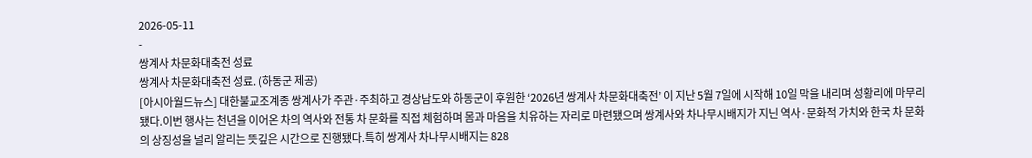2026-05-11
-
쌍계사 차문화대축전 성료
쌍계사 차문화대축전 성료. (하동군 제공)
[아시아월드뉴스] 대한불교조계종 쌍계사가 주관·주최하고 경상남도와 하동군이 후원한 ‘2026년 쌍계사 차문화대축전’ 이 지난 5월 7일에 시작해 10일 막을 내리며 성황리에 마무리됐다.이번 행사는 천년을 이어온 차의 역사와 전통 차 문화를 직접 체험하며 몸과 마음을 치유하는 자리로 마련됐으며 쌍계사와 차나무시배지가 지닌 역사·문화적 가치와 한국 차 문화의 상징성을 널리 알리는 뜻깊은 시간으로 진행됐다.특히 쌍계사 차나무시배지는 828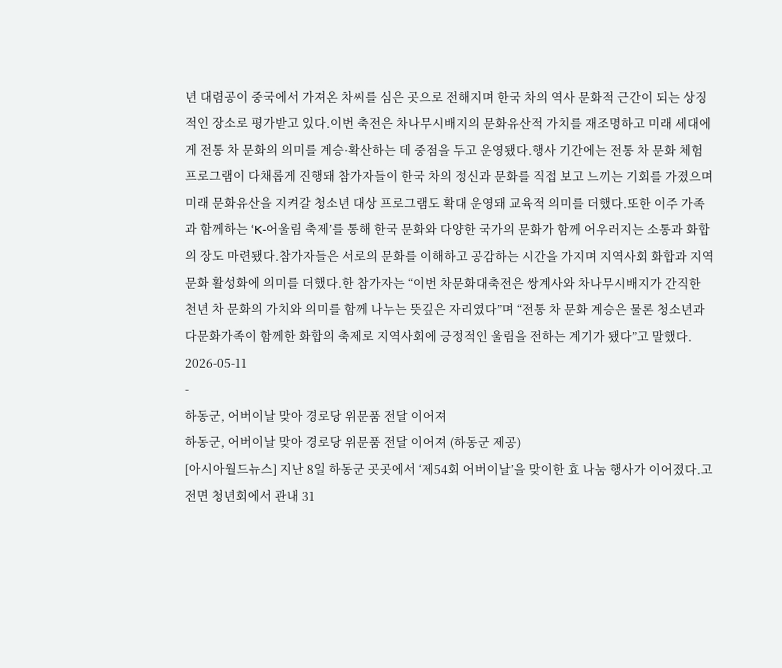년 대렴공이 중국에서 가져온 차씨를 심은 곳으로 전해지며 한국 차의 역사 문화적 근간이 되는 상징적인 장소로 평가받고 있다.이번 축전은 차나무시배지의 문화유산적 가치를 재조명하고 미래 세대에게 전통 차 문화의 의미를 계승·확산하는 데 중점을 두고 운영됐다.행사 기간에는 전통 차 문화 체험 프로그램이 다채롭게 진행돼 참가자들이 한국 차의 정신과 문화를 직접 보고 느끼는 기회를 가졌으며 미래 문화유산을 지켜갈 청소년 대상 프로그램도 확대 운영돼 교육적 의미를 더했다.또한 이주 가족과 함께하는 ‘K-어울림 축제’를 통해 한국 문화와 다양한 국가의 문화가 함께 어우러지는 소통과 화합의 장도 마련됐다.참가자들은 서로의 문화를 이해하고 공감하는 시간을 가지며 지역사회 화합과 지역문화 활성화에 의미를 더했다.한 참가자는 “이번 차문화대축전은 쌍계사와 차나무시배지가 간직한 천년 차 문화의 가치와 의미를 함께 나누는 뜻깊은 자리였다”며 “전통 차 문화 계승은 물론 청소년과 다문화가족이 함께한 화합의 축제로 지역사회에 긍정적인 울림을 전하는 계기가 됐다”고 말했다.
2026-05-11
-
하동군, 어버이날 맞아 경로당 위문품 전달 이어져
하동군, 어버이날 맞아 경로당 위문품 전달 이어져 (하동군 제공)
[아시아월드뉴스] 지난 8일 하동군 곳곳에서 ‘제54회 어버이날’을 맞이한 효 나눔 행사가 이어졌다.고전면 청년회에서 관내 31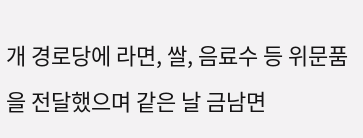개 경로당에 라면, 쌀, 음료수 등 위문품을 전달했으며 같은 날 금남면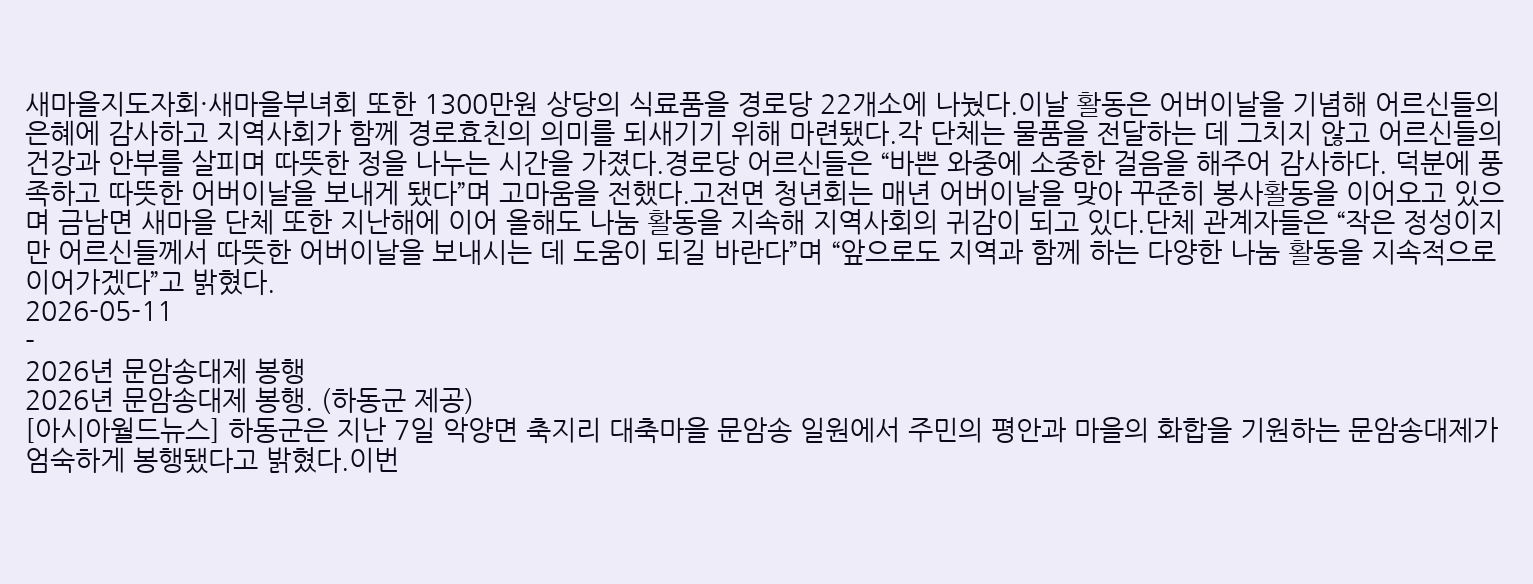새마을지도자회·새마을부녀회 또한 1300만원 상당의 식료품을 경로당 22개소에 나눴다.이날 활동은 어버이날을 기념해 어르신들의 은혜에 감사하고 지역사회가 함께 경로효친의 의미를 되새기기 위해 마련됐다.각 단체는 물품을 전달하는 데 그치지 않고 어르신들의 건강과 안부를 살피며 따뜻한 정을 나누는 시간을 가졌다.경로당 어르신들은 “바쁜 와중에 소중한 걸음을 해주어 감사하다. 덕분에 풍족하고 따뜻한 어버이날을 보내게 됐다”며 고마움을 전했다.고전면 청년회는 매년 어버이날을 맞아 꾸준히 봉사활동을 이어오고 있으며 금남면 새마을 단체 또한 지난해에 이어 올해도 나눔 활동을 지속해 지역사회의 귀감이 되고 있다.단체 관계자들은 “작은 정성이지만 어르신들께서 따뜻한 어버이날을 보내시는 데 도움이 되길 바란다”며 “앞으로도 지역과 함께 하는 다양한 나눔 활동을 지속적으로 이어가겠다”고 밝혔다.
2026-05-11
-
2026년 문암송대제 봉행
2026년 문암송대제 봉행. (하동군 제공)
[아시아월드뉴스] 하동군은 지난 7일 악양면 축지리 대축마을 문암송 일원에서 주민의 평안과 마을의 화합을 기원하는 문암송대제가 엄숙하게 봉행됐다고 밝혔다.이번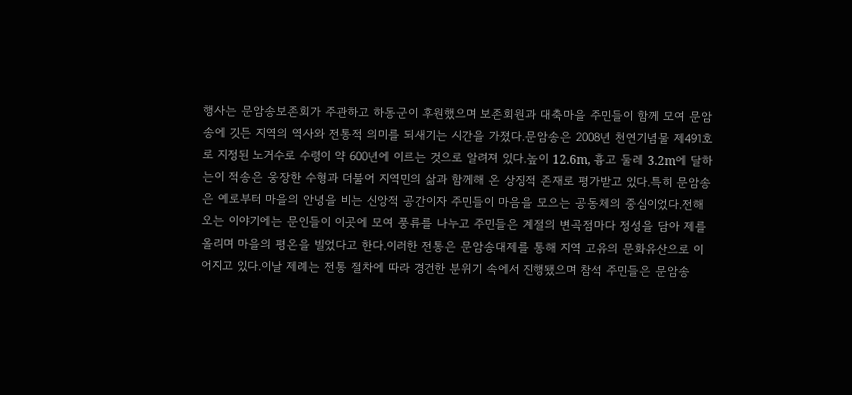행사는 문암송보존회가 주관하고 하동군이 후원했으며 보존회원과 대축마을 주민들이 함께 모여 문암송에 깃든 지역의 역사와 전통적 의미를 되새기는 시간을 가졌다.문암송은 2008년 천연기념물 제491호로 지정된 노거수로 수령이 약 600년에 이르는 것으로 알려져 있다.높이 12.6m, 흉고 둘레 3.2m에 달하는이 적송은 웅장한 수형과 더불어 지역민의 삶과 함께해 온 상징적 존재로 평가받고 있다.특히 문암송은 예로부터 마을의 안녕을 비는 신앙적 공간이자 주민들이 마음을 모으는 공동체의 중심이었다.전해오는 이야기에는 문인들이 이곳에 모여 풍류를 나누고 주민들은 계절의 변곡점마다 정성을 담아 제를 올리며 마을의 평온을 빌었다고 한다.이러한 전통은 문암송대제를 통해 지역 고유의 문화유산으로 이어지고 있다.이날 제례는 전통 절차에 따라 경건한 분위기 속에서 진행됐으며 참석 주민들은 문암송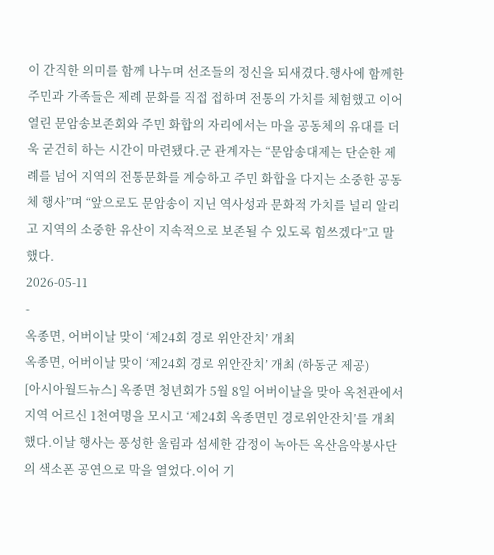이 간직한 의미를 함께 나누며 선조들의 정신을 되새겼다.행사에 함께한 주민과 가족들은 제례 문화를 직접 접하며 전통의 가치를 체험했고 이어 열린 문암송보존회와 주민 화합의 자리에서는 마을 공동체의 유대를 더욱 굳건히 하는 시간이 마련됐다.군 관계자는 “문암송대제는 단순한 제례를 넘어 지역의 전통문화를 계승하고 주민 화합을 다지는 소중한 공동체 행사”며 “앞으로도 문암송이 지닌 역사성과 문화적 가치를 널리 알리고 지역의 소중한 유산이 지속적으로 보존될 수 있도록 힘쓰겠다”고 말했다.
2026-05-11
-
옥종면, 어버이날 맞이 ‘제24회 경로 위안잔치’ 개최
옥종면, 어버이날 맞이 ‘제24회 경로 위안잔치’ 개최 (하동군 제공)
[아시아월드뉴스] 옥종면 청년회가 5월 8일 어버이날을 맞아 옥천관에서 지역 어르신 1천여명을 모시고 ‘제24회 옥종면민 경로위안잔치’를 개최했다.이날 행사는 풍성한 울림과 섬세한 감정이 녹아든 옥산음악봉사단의 색소폰 공연으로 막을 열었다.이어 기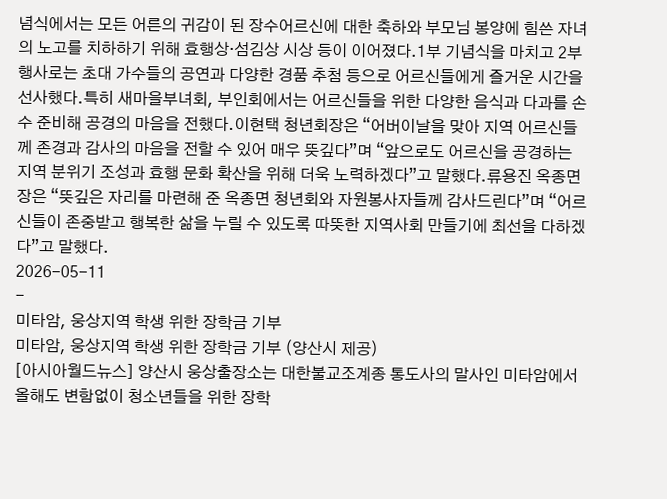념식에서는 모든 어른의 귀감이 된 장수어르신에 대한 축하와 부모님 봉양에 힘쓴 자녀의 노고를 치하하기 위해 효행상·섬김상 시상 등이 이어졌다.1부 기념식을 마치고 2부 행사로는 초대 가수들의 공연과 다양한 경품 추첨 등으로 어르신들에게 즐거운 시간을 선사했다.특히 새마을부녀회, 부인회에서는 어르신들을 위한 다양한 음식과 다과를 손수 준비해 공경의 마음을 전했다.이현택 청년회장은 “어버이날을 맞아 지역 어르신들께 존경과 감사의 마음을 전할 수 있어 매우 뜻깊다”며 “앞으로도 어르신을 공경하는 지역 분위기 조성과 효행 문화 확산을 위해 더욱 노력하겠다”고 말했다.류용진 옥종면장은 “뜻깊은 자리를 마련해 준 옥종면 청년회와 자원봉사자들께 감사드린다”며 “어르신들이 존중받고 행복한 삶을 누릴 수 있도록 따뜻한 지역사회 만들기에 최선을 다하겠다”고 말했다.
2026-05-11
-
미타암, 웅상지역 학생 위한 장학금 기부
미타암, 웅상지역 학생 위한 장학금 기부 (양산시 제공)
[아시아월드뉴스] 양산시 웅상출장소는 대한불교조계종 통도사의 말사인 미타암에서 올해도 변함없이 청소년들을 위한 장학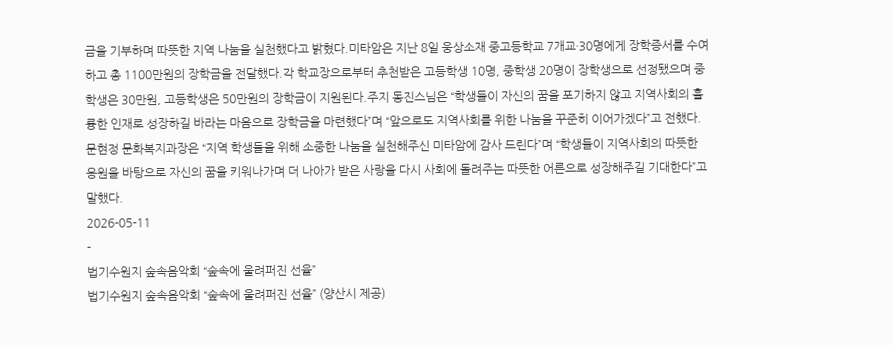금을 기부하며 따뜻한 지역 나눔을 실천했다고 밝혔다.미타암은 지난 8일 웅상소재 중고등학교 7개교·30명에게 장학증서를 수여하고 총 1100만원의 장학금을 전달했다.각 학교장으로부터 추천받은 고등학생 10명, 중학생 20명이 장학생으로 선정됐으며 중학생은 30만원, 고등학생은 50만원의 장학금이 지원된다.주지 동진스님은 “학생들이 자신의 꿈을 포기하지 않고 지역사회의 훌륭한 인재로 성장하길 바라는 마음으로 장학금을 마련했다”며 “앞으로도 지역사회를 위한 나눔을 꾸준히 이어가겠다”고 전했다.문현정 문화복지과장은 “지역 학생들을 위해 소중한 나눔을 실천해주신 미타암에 감사 드린다”며 “학생들이 지역사회의 따뜻한 응원을 바탕으로 자신의 꿈을 키워나가며 더 나아가 받은 사랑을 다시 사회에 돌려주는 따뜻한 어른으로 성장해주길 기대한다”고 말했다.
2026-05-11
-
법기수원지 숲속음악회 “숲속에 울려퍼진 선율”
법기수원지 숲속음악회 “숲속에 울려퍼진 선율” (양산시 제공)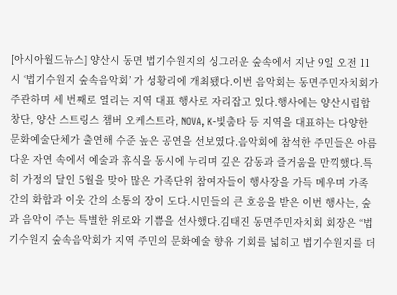[아시아월드뉴스] 양산시 동면 법기수원지의 싱그러운 숲속에서 지난 9일 오전 11시 ‘법기수원지 숲속음악회’ 가 성황리에 개최됐다.이번 음악회는 동면주민자치회가 주관하며 세 번째로 열리는 지역 대표 행사로 자리잡고 있다.행사에는 양산시립합창단, 양산 스트링스 챔버 오케스트라, NOVA, K-빛춤타 등 지역을 대표하는 다양한 문화예술단체가 출연해 수준 높은 공연을 선보였다.음악회에 참석한 주민들은 아름다운 자연 속에서 예술과 휴식을 동시에 누리며 깊은 감동과 즐거움을 만끽했다.특히 가정의 달인 5월을 맞아 많은 가족단위 참여자들이 행사장을 가득 메우며 가족 간의 화합과 이웃 간의 소통의 장이 도다.시민들의 큰 호응을 받은 이번 행사는, 숲과 음악이 주는 특별한 위로와 기쁨을 선사했다.김태진 동면주민자치회 회장은 “법기수원지 숲속음악회가 지역 주민의 문화예술 향유 기회를 넓히고 법기수원지를 더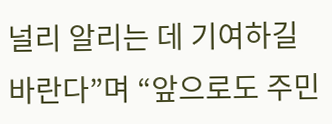널리 알리는 데 기여하길 바란다”며 “앞으로도 주민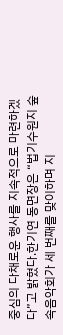중심의 다채로운 행사를 지속적으로 마련하겠다”고 밝혔다.한기연 동면장은 “법기수원지 숲속음악회가 세 번째를 맞이하며 지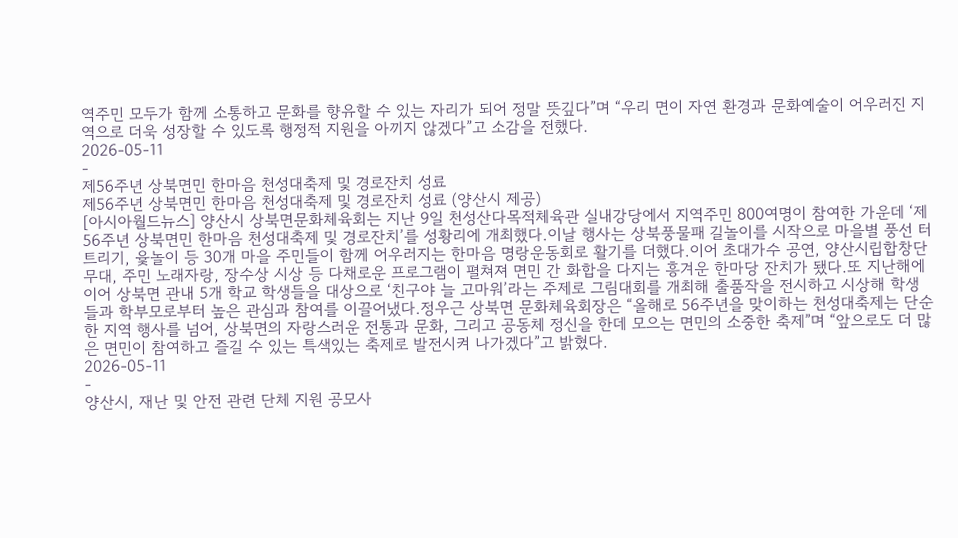역주민 모두가 함께 소통하고 문화를 향유할 수 있는 자리가 되어 정말 뜻깊다”며 “우리 면이 자연 환경과 문화예술이 어우러진 지역으로 더욱 성장할 수 있도록 행정적 지원을 아끼지 않겠다”고 소감을 전했다.
2026-05-11
-
제56주년 상북면민 한마음 천성대축제 및 경로잔치 성료
제56주년 상북면민 한마음 천성대축제 및 경로잔치 성료 (양산시 제공)
[아시아월드뉴스] 양산시 상북면문화체육회는 지난 9일 천성산다목적체육관 실내강당에서 지역주민 800여명이 참여한 가운데 ‘제56주년 상북면민 한마음 천성대축제 및 경로잔치’를 성황리에 개최했다.이날 행사는 상북풍물패 길놀이를 시작으로 마을별 풍선 터트리기, 윷놀이 등 30개 마을 주민들이 함께 어우러지는 한마음 명랑운동회로 활기를 더했다.이어 초대가수 공연, 양산시립합창단 무대, 주민 노래자랑, 장수상 시상 등 다채로운 프로그램이 펼쳐져 면민 간 화합을 다지는 흥겨운 한마당 잔치가 됐다.또 지난해에 이어 상북면 관내 5개 학교 학생들을 대상으로 ‘친구야 늘 고마워’라는 주제로 그림대회를 개최해 출품작을 전시하고 시상해 학생들과 학부모로부터 높은 관심과 참여를 이끌어냈다.정우근 상북면 문화체육회장은 “올해로 56주년을 맞이하는 천성대축제는 단순한 지역 행사를 넘어, 상북면의 자랑스러운 전통과 문화, 그리고 공동체 정신을 한데 모으는 면민의 소중한 축제”며 “앞으로도 더 많은 면민이 참여하고 즐길 수 있는 특색있는 축제로 발전시켜 나가겠다”고 밝혔다.
2026-05-11
-
양산시, 재난 및 안전 관련 단체 지원 공모사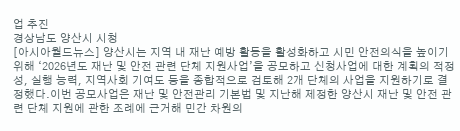업 추진
경상남도 양산시 시청
[아시아월드뉴스] 양산시는 지역 내 재난 예방 활동을 활성화하고 시민 안전의식을 높이기 위해 ‘2026년도 재난 및 안전 관련 단체 지원사업’을 공모하고 신청사업에 대한 계획의 적정성, 실행 능력, 지역사회 기여도 등을 종합적으로 검토해 2개 단체의 사업을 지원하기로 결정했다.이번 공모사업은 재난 및 안전관리 기본법 및 지난해 제정한 양산시 재난 및 안전 관련 단체 지원에 관한 조례에 근거해 민간 차원의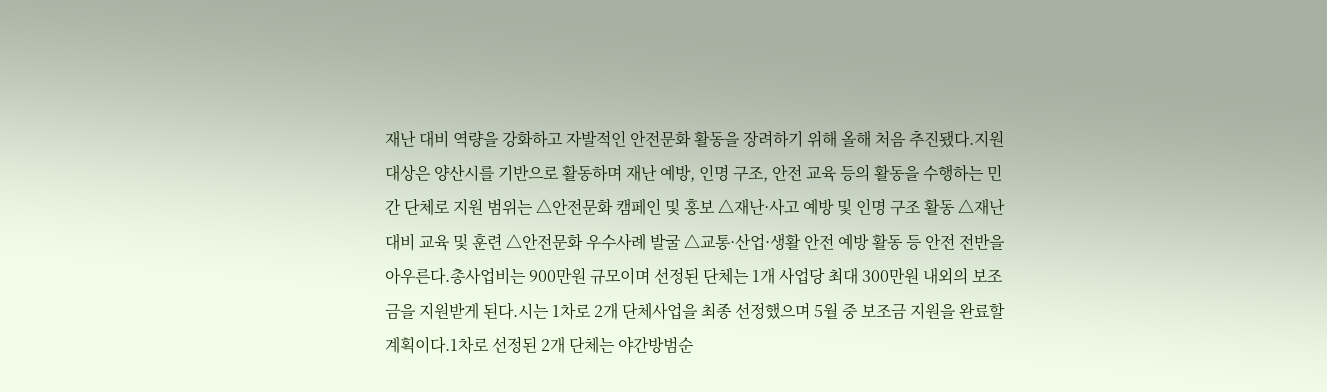재난 대비 역량을 강화하고 자발적인 안전문화 활동을 장려하기 위해 올해 처음 추진됐다.지원 대상은 양산시를 기반으로 활동하며 재난 예방, 인명 구조, 안전 교육 등의 활동을 수행하는 민간 단체로 지원 범위는 △안전문화 캠페인 및 홍보 △재난·사고 예방 및 인명 구조 활동 △재난 대비 교육 및 훈련 △안전문화 우수사례 발굴 △교통·산업·생활 안전 예방 활동 등 안전 전반을 아우른다.총사업비는 900만원 규모이며 선정된 단체는 1개 사업당 최대 300만원 내외의 보조금을 지원받게 된다.시는 1차로 2개 단체사업을 최종 선정했으며 5월 중 보조금 지원을 완료할 계획이다.1차로 선정된 2개 단체는 야간방범순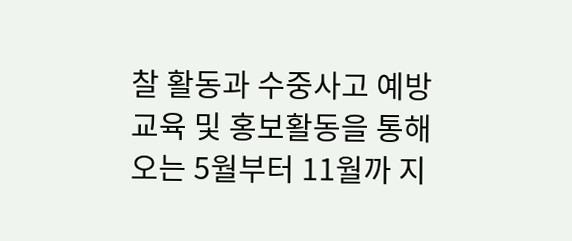찰 활동과 수중사고 예방 교육 및 홍보활동을 통해 오는 5월부터 11월까 지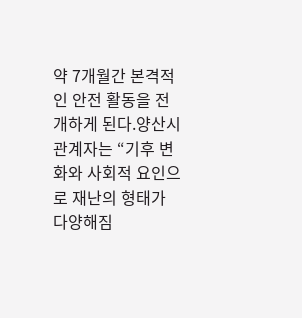약 7개월간 본격적인 안전 활동을 전개하게 된다.양산시 관계자는 “기후 변화와 사회적 요인으로 재난의 형태가 다양해짐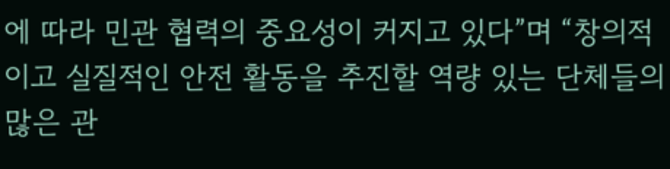에 따라 민관 협력의 중요성이 커지고 있다”며 “창의적이고 실질적인 안전 활동을 추진할 역량 있는 단체들의 많은 관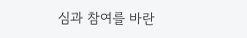심과 참여를 바란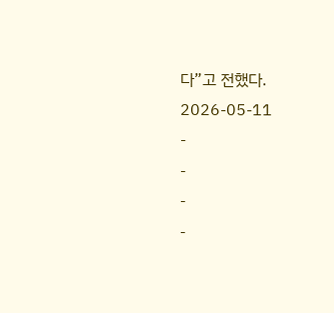다”고 전했다.
2026-05-11
-
-
-
-